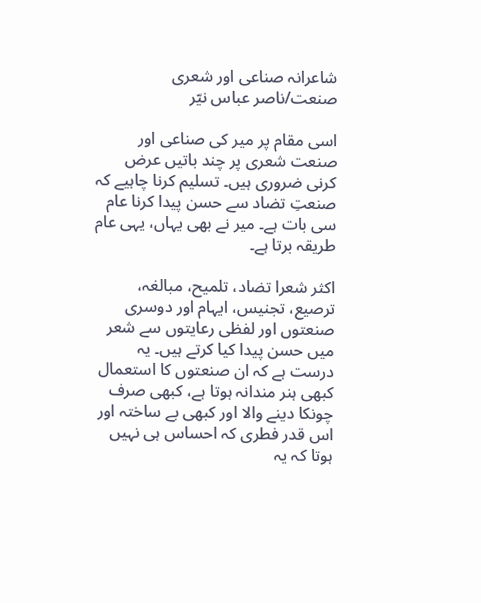شاعرانہ صناعی اور شعری صنعت/ناصر عباس نیّر

اسی مقام پر میر کی صناعی اور صنعت شعری پر چند باتیں عرض کرنی ضروری ہیں۔ تسلیم کرنا چاہیے کہ صنعتِ تضاد سے حسن پیدا کرنا عام سی بات ہے۔ میر نے بھی یہاں، یہی عام طریقہ برتا ہے۔

اکثر شعرا تضاد، تلمیح، مبالغہ، ترصیع، تجنیس، ایہام اور دوسری صنعتوں اور لفظی رعایتوں سے شعر میں حسن پیدا کیا کرتے ہیں۔ یہ درست ہے کہ ان صنعتوں کا استعمال کبھی ہنر مندانہ ہوتا ہے، کبھی صرف چونکا دینے والا اور کبھی بے ساختہ اور اس قدر فطری کہ احساس ہی نہیں ہوتا کہ یہ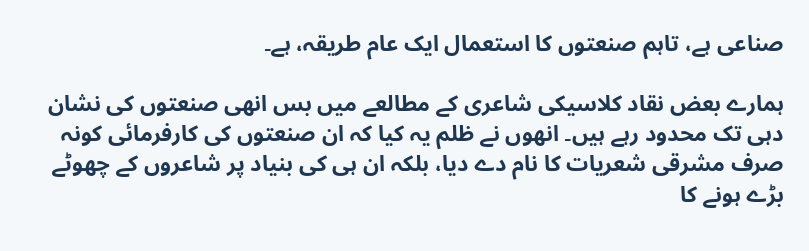صناعی ہے، تاہم صنعتوں کا استعمال ایک عام طریقہ، ہے۔

ہمارے بعض نقاد کلاسیکی شاعری کے مطالعے میں بس انھی صنعتوں کی نشان دہی تک محدود رہے ہیں۔ انھوں نے ظلم یہ کیا کہ ان صنعتوں کی کارفرمائی کونہ صرف مشرقی شعریات کا نام دے دیا، بلکہ ان ہی کی بنیاد پر شاعروں کے چھوٹے بڑے ہونے کا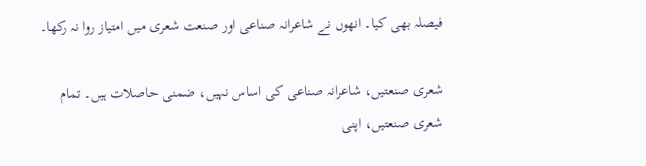فیصلہ بھی کیا۔ انھوں نے شاعرانہ صناعی اور صنعت شعری میں امتیاز روا نہ رکھا۔

شعری صنعتیں، شاعرانہ صناعی کی اساس نہیں، ضمنی حاصلات ہیں۔ تمام شعری صنعتیں، اپنی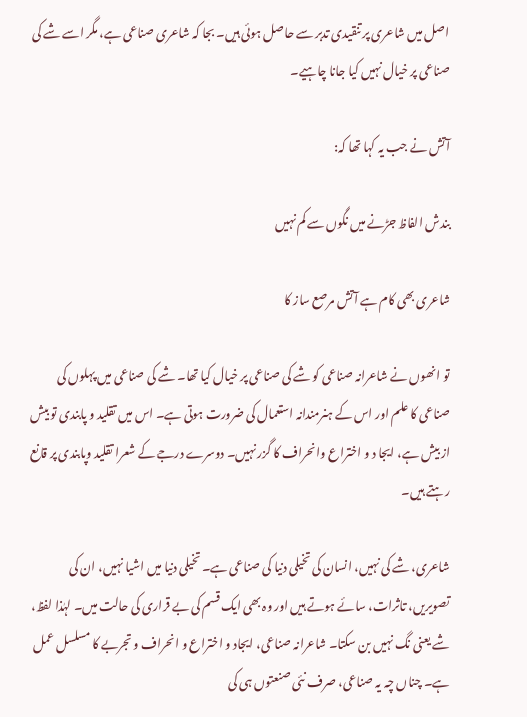اصل میں شاعری پر تنقیدی تدبر سے حاصل ہوئی ہیں۔ بجا کہ شاعری صناعی ہے، مگر اسے شے کی صناعی پر خیال نہیں کیا جانا چاہیے۔

آتش نے جب یہ کہا تھا کہ:

بندش الفاظ جڑنے میں نگوں سے کم نہیں

شاعری بھی کام ہے آتش مرصع ساز کا

تو انھوں نے شاعرانہ صناعی کو شے کی صناعی پر خیال کیا تھا۔ شے کی صناعی میں پہلوں کی صناعی کا علم اور اس کے ہنرمندانہ استعمال کی ضرورت ہوتی ہے۔ اس میں تقلید و پابندی تو بیش از بیش ہے، ایجا د و اختراع وانحراف کا گزر نہیں۔ دوسرے درجے کے شعرا تقلید وپابندی پر قانع رہتے ہیں۔

شاعری، شے کی نہیں، انسان کی تخیلی دنیا کی صناعی ہے۔ تخیلی دنیا میں اشیا نہیں، ان کی تصویریں، تاثرات، سائے ہوتے ہیں اور وہ بھی ایک قسم کی بے قراری کی حالت میں۔ لہٰذا لفظ، شے یعنی نگ نہیں بن سکتا۔ شاعرانہ صناعی، ایجاد و اختراع و انحراف و تجربے کا مسلسل عمل ہے۔ چناں چہ یہ صناعی، صرف نئی صنعتوں ہی کی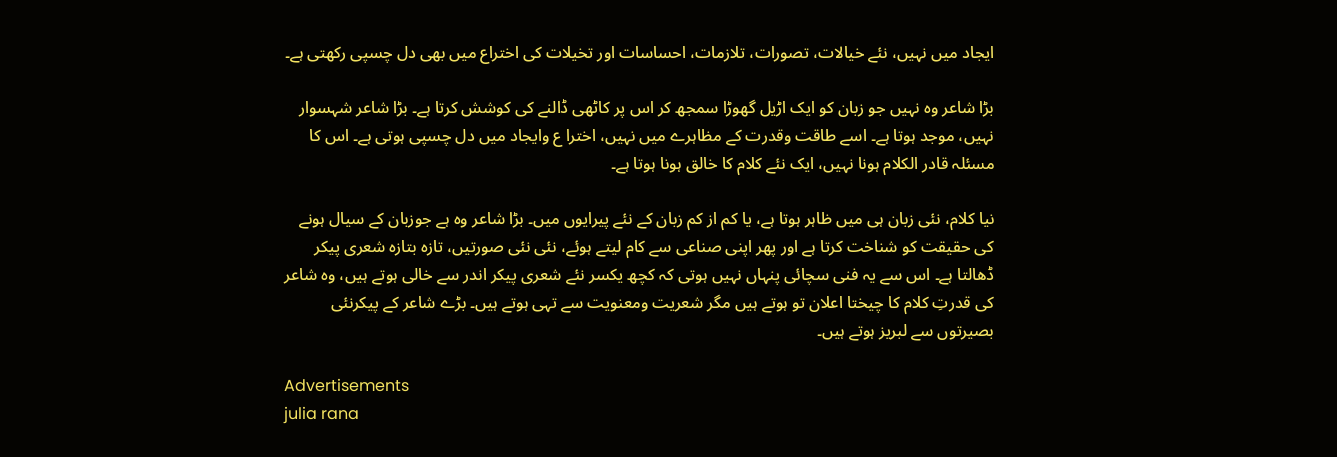ایجاد میں نہیں، نئے خیالات، تصورات، تلازمات، احساسات اور تخیلات کی اختراع میں بھی دل چسپی رکھتی ہے۔

بڑا شاعر وہ نہیں جو زبان کو ایک اڑیل گھوڑا سمجھ کر اس پر کاٹھی ڈالنے کی کوشش کرتا ہے۔ بڑا شاعر شہسوار نہیں، موجد ہوتا ہے۔ اسے طاقت وقدرت کے مظاہرے میں نہیں، اخترا ع وایجاد میں دل چسپی ہوتی ہے۔ اس کا مسئلہ قادر الکلام ہونا نہیں، ایک نئے کلام کا خالق ہونا ہوتا ہے۔

نیا کلام، نئی زبان ہی میں ظاہر ہوتا ہے، یا کم از کم زبان کے نئے پیرایوں میں۔ بڑا شاعر وہ ہے جوزبان کے سیال ہونے کی حقیقت کو شناخت کرتا ہے اور پھر اپنی صناعی سے کام لیتے ہوئے، نئی نئی صورتیں، تازہ بتازہ شعری پیکر ڈھالتا ہے۔ اس سے یہ فنی سچائی پنہاں نہیں ہوتی کہ کچھ یکسر نئے شعری پیکر اندر سے خالی ہوتے ہیں، وہ شاعر کی قدرتِ کلام کا چیختا اعلان تو ہوتے ہیں مگر شعریت ومعنویت سے تہی ہوتے ہیں۔ بڑے شاعر کے پیکرنئی بصیرتوں سے لبریز ہوتے ہیں۔

Advertisements
julia rana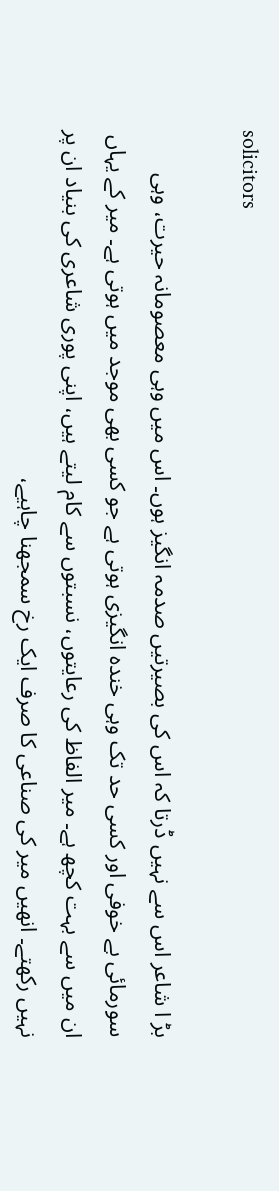solicitors

بڑ ا شاعر اس سے نہیں ڈرتا کہ اس کی بصیرتیں صدمہ انگیز ہوں۔ اس میں وہی معصومانہ حیرت، وہی سورمائی بے خوفی اور کسی حد تک وہی خندہ انگیزی ہوتی ہے جو کسی بھی موجد میں ہوتی ہے۔ میر کے یہاں ان میں سے بہت کچھ ہے۔ میر الفاظ کی رعایتوں، نسبتوں سے کام لیتے ہیں، اپنی پوری شاعری کی بنیاد ان پر نہیں رکھتے۔ انھیں میر کی صناعی کا صرف ایک رخ سمجھنا چاہیے،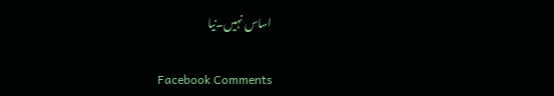اساس نہیں۔نیا

Facebook Comments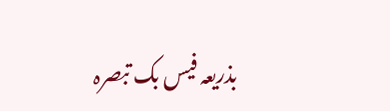بذریعہ فیس بک تبصرہ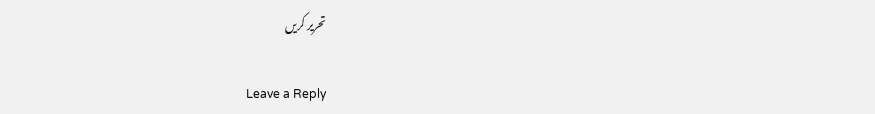تحریر کریں

Leave a Reply